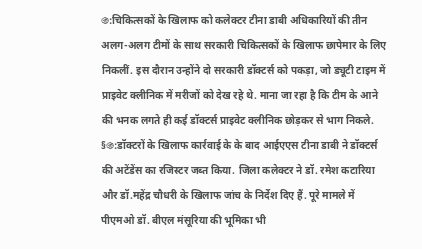֍:चिकित्सकों के खिलाफ को कलेक्टर टीना डाबी अधिकारियों की तीन अलग-अलग टीमों के साथ सरकारी चिकित्सकों के खिलाफ छापेमार के लिए निकलीं. इस दौरान उन्होंने दो सरकारी डॉक्टर्स को पकड़ा, जो ड्यूटी टाइम में प्राइवेट क्लीनिक में मरीजों को देख रहे थे. माना जा रहा है कि टीम के आने की भनक लगते ही कई डॉक्टर्स प्राइवेट क्लीनिक छोड़कर से भाग निकले. §֍:डॉक्टरों के खिलाफ कार्रवाई के के बाद आईएएस टीना डाबी ने डॉक्टर्स की अटेंडेंस का रजिस्टर जब्त किया. जिला कलेक्टर ने डॉ. रमेश कटारिया और डॉ.महेंद्र चौधरी के खिलाफ जांच के निर्देश दिए हैं. पूरे मामले में पीएमओ डॉ. बीएल मंसूरिया की भूमिका भी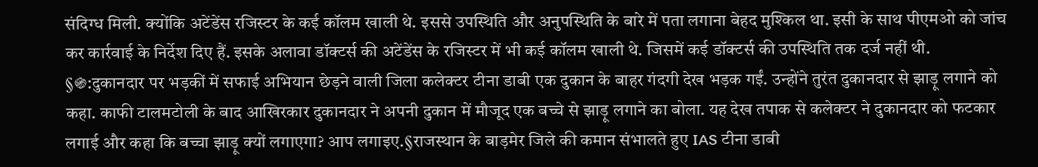संदिग्ध मिली. क्योंकि अटेंडेंस रजिस्टर के कई कॉलम खाली थे. इससे उपस्थिति और अनुपस्थिति के बारे में पता लगाना बेहद मुश्किल था. इसी के साथ पीएमओ को जांच कर कार्रवाई के निर्देश दिए हैं. इसके अलावा डॉक्टर्स की अटेंडेंस के रजिस्टर में भी कई कॉलम खाली थे. जिसमें कई डॉक्टर्स की उपस्थिति तक दर्ज नहीं थी. §֍:दुकानदार पर भड़कीं में सफाई अभियान छेड़ने वाली जिला कलेक्टर टीना डाबी एक दुकान के बाहर गंदगी देख भड़क गईं. उन्होंने तुरंत दुकानदार से झाड़ू लगाने को कहा. काफी टालमटोली के बाद आखिरकार दुकानदार ने अपनी दुकान में मौजूद एक बच्चे से झाड़ू लगाने का बोला. यह देख तपाक से कलेक्टर ने दुकानदार को फटकार लगाई और कहा कि बच्चा झाड़ू क्यों लगाएगा? आप लगाइए.§राजस्थान के बाड़मेर जिले की कमान संभालते हुए IAS टीना डाबी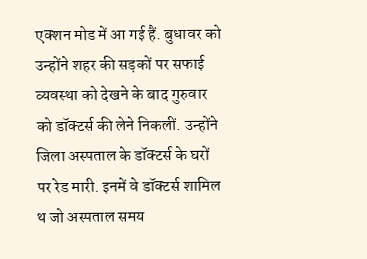एक्शन मोड में आ गई हैं. बुधावर को उन्होंने शहर की सड़कों पर सफाई व्यवस्था को देखने के बाद गुरुवार को डॉक्टर्स की लेने निकलीं. उन्होंने जिला अस्पताल के डॉक्टर्स के घरों पर रेड मारी. इनमें वे डॉक्टर्स शामिल थ जो अस्पताल समय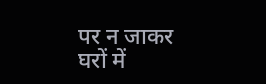पर न जाकर घरों में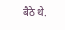बैठे थे.